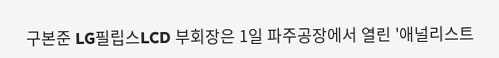구본준 LG필립스LCD 부회장은 1일 파주공장에서 열린 '애널리스트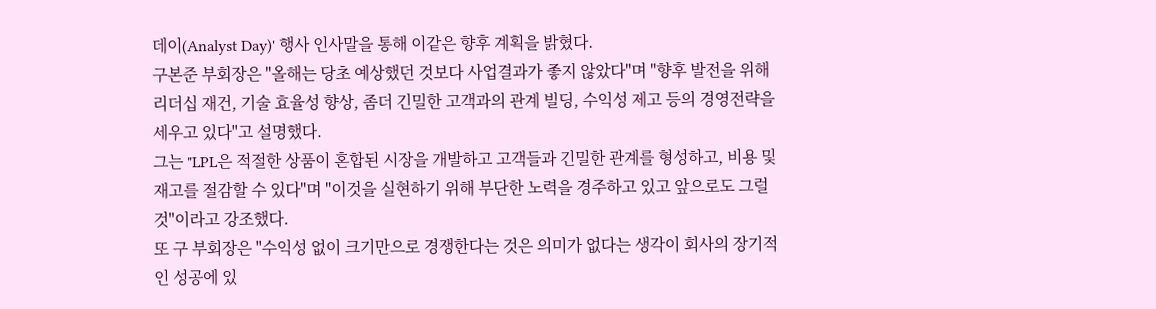데이(Analyst Day)' 행사 인사말을 통해 이같은 향후 계획을 밝혔다.
구본준 부회장은 "올해는 당초 예상했던 것보다 사업결과가 좋지 않았다"며 "향후 발전을 위해 리더십 재건, 기술 효율성 향상, 좀더 긴밀한 고객과의 관계 빌딩, 수익성 제고 등의 경영전략을 세우고 있다"고 설명했다.
그는 "LPL은 적절한 상품이 혼합된 시장을 개발하고 고객들과 긴밀한 관계를 형성하고, 비용 및 재고를 절감할 수 있다"며 "이것을 실현하기 위해 부단한 노력을 경주하고 있고 앞으로도 그럴 것"이라고 강조했다.
또 구 부회장은 "수익성 없이 크기만으로 경쟁한다는 것은 의미가 없다는 생각이 회사의 장기적인 성공에 있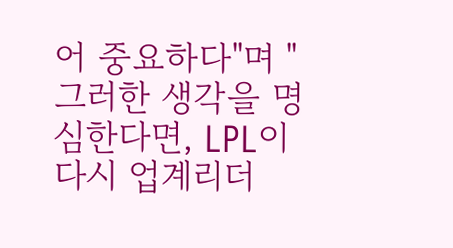어 중요하다"며 "그러한 생각을 명심한다면, LPL이 다시 업계리더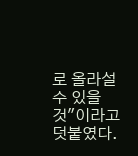로 올라설 수 있을 것"이라고 덧붙였다.